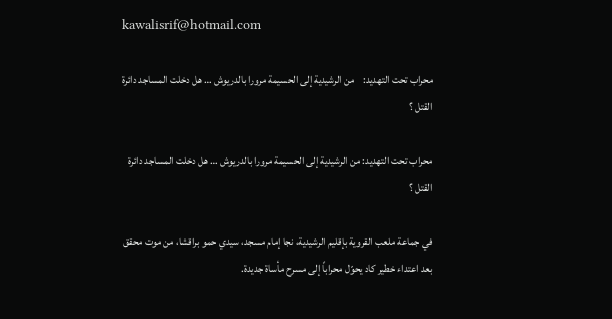kawalisrif@hotmail.com

محراب تحت التهديد:    من الرشيدية إلى الحسيمة مرورا بالدريوش … هل دخلت المساجد دائرة القتل ؟

محراب تحت التهديد: من الرشيدية إلى الحسيمة مرورا بالدريوش … هل دخلت المساجد دائرة القتل ؟

في جماعة ملعب القروية بإقليم الرشيدية، نجا إمام مسجد، سيدي حمو براقشا، من موت محقق بعد اعتداء خطير كاد يحوّل محراباً إلى مسرح مأساة جديدة.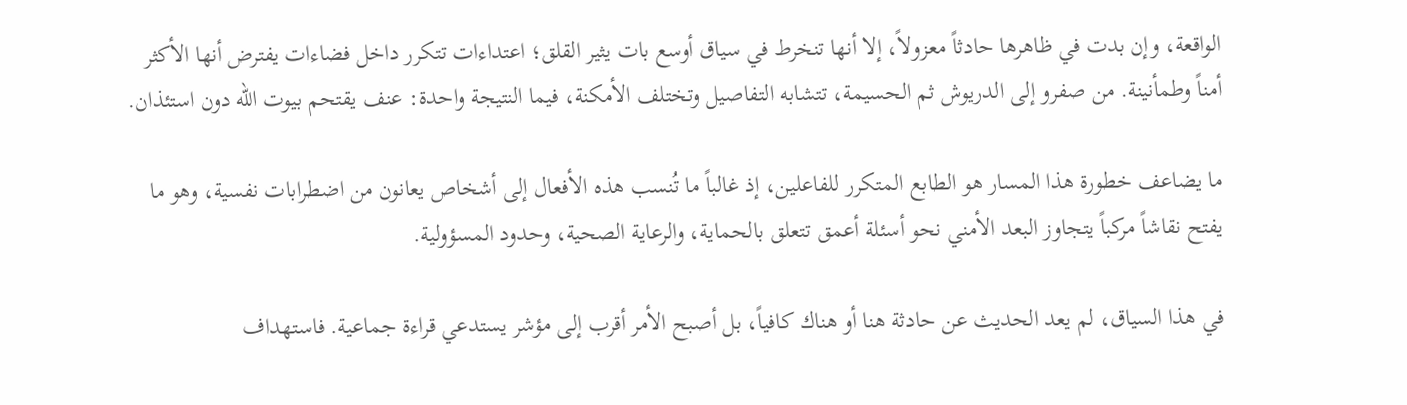الواقعة، وإن بدت في ظاهرها حادثاً معزولاً، إلا أنها تنخرط في سياق أوسع بات يثير القلق؛ اعتداءات تتكرر داخل فضاءات يفترض أنها الأكثر أمناً وطمأنينة. من صفرو إلى الدريوش ثم الحسيمة، تتشابه التفاصيل وتختلف الأمكنة، فيما النتيجة واحدة: عنف يقتحم بيوت الله دون استئذان.

ما يضاعف خطورة هذا المسار هو الطابع المتكرر للفاعلين، إذ غالباً ما تُنسب هذه الأفعال إلى أشخاص يعانون من اضطرابات نفسية، وهو ما يفتح نقاشاً مركباً يتجاوز البعد الأمني نحو أسئلة أعمق تتعلق بالحماية، والرعاية الصحية، وحدود المسؤولية.

في هذا السياق، لم يعد الحديث عن حادثة هنا أو هناك كافياً، بل أصبح الأمر أقرب إلى مؤشر يستدعي قراءة جماعية. فاستهداف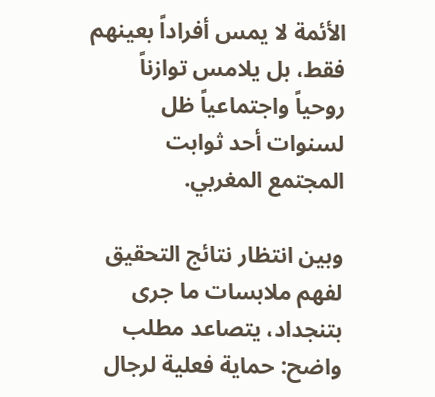الأئمة لا يمس أفراداً بعينهم فقط، بل يلامس توازناً روحياً واجتماعياً ظل لسنوات أحد ثوابت المجتمع المغربي.

وبين انتظار نتائج التحقيق لفهم ملابسات ما جرى بتنجداد، يتصاعد مطلب واضح: حماية فعلية لرجال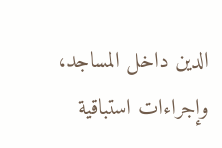الدين داخل المساجد، وإجراءات استباقية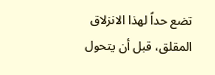تضع حداً لهذا الانزلاق المقلق، قبل أن يتحول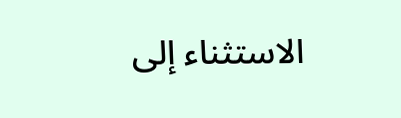الاستثناء إلى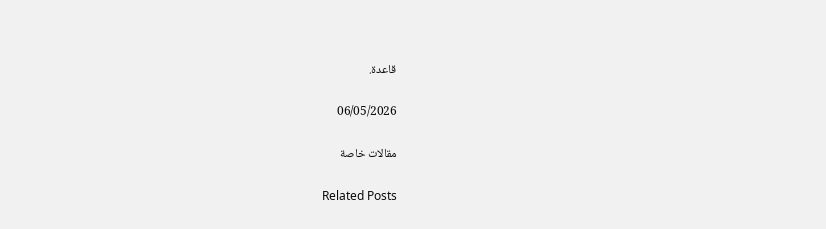قاعدة.

06/05/2026

مقالات خاصة

Related Posts